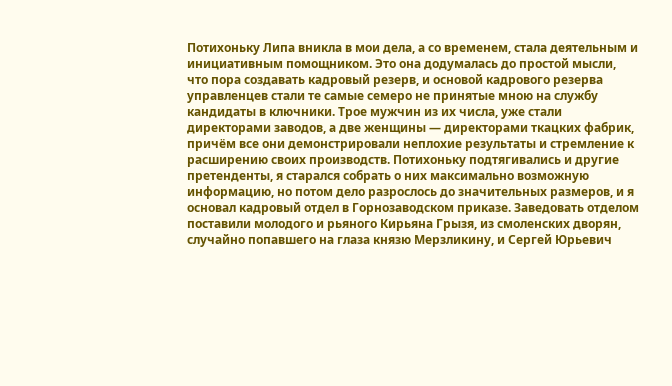Потихоньку Липа вникла в мои дела, а со временем, стала деятельным и инициативным помощником. Это она додумалась до простой мысли, что пора создавать кадровый резерв, и основой кадрового резерва управленцев стали те самые семеро не принятые мною на службу кандидаты в ключники. Трое мужчин из их числа, уже стали директорами заводов, а две женщины — директорами ткацких фабрик, причём все они демонстрировали неплохие результаты и стремление к расширению своих производств. Потихоньку подтягивались и другие претенденты, я старался собрать о них максимально возможную информацию, но потом дело разрослось до значительных размеров, и я основал кадровый отдел в Горнозаводском приказе. Заведовать отделом поставили молодого и рьяного Кирьяна Грызя, из смоленских дворян, случайно попавшего на глаза князю Мерзликину, и Сергей Юрьевич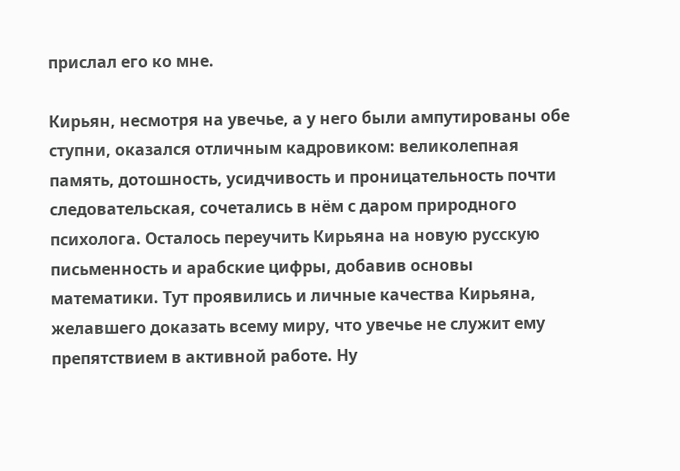прислал его ко мне.

Кирьян, несмотря на увечье, а у него были ампутированы обе ступни, оказался отличным кадровиком: великолепная память, дотошность, усидчивость и проницательность почти следовательская, сочетались в нём с даром природного психолога. Осталось переучить Кирьяна на новую русскую письменность и арабские цифры, добавив основы математики. Тут проявились и личные качества Кирьяна, желавшего доказать всему миру, что увечье не служит ему препятствием в активной работе. Ну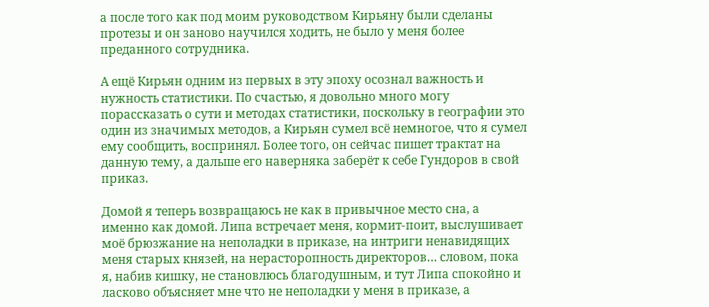а после того как под моим руководством Кирьяну были сделаны протезы и он заново научился ходить, не было у меня более преданного сотрудника.

А ещё Кирьян одним из первых в эту эпоху осознал важность и нужность статистики. По счастью, я довольно много могу порассказать о сути и методах статистики, поскольку в географии это один из значимых методов, а Кирьян сумел всё немногое, что я сумел ему сообщить, воспринял. Более того, он сейчас пишет трактат на данную тему, а дальше его наверняка заберёт к себе Гундоров в свой приказ.

Домой я теперь возвращаюсь не как в привычное место сна, а именно как домой. Липа встречает меня, кормит-поит, выслушивает моё брюзжание на неполадки в приказе, на интриги ненавидящих меня старых князей, на нерасторопность директоров… словом, пока я, набив кишку, не становлюсь благодушным, и тут Липа спокойно и ласково объясняет мне что не неполадки у меня в приказе, а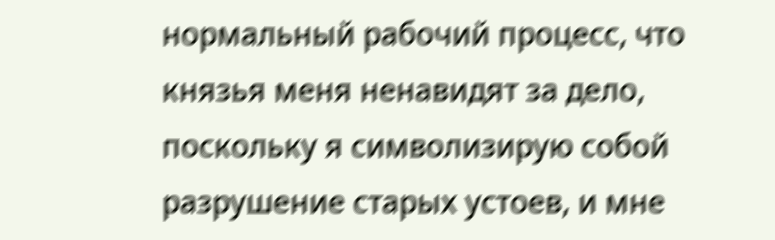нормальный рабочий процесс, что князья меня ненавидят за дело, поскольку я символизирую собой разрушение старых устоев, и мне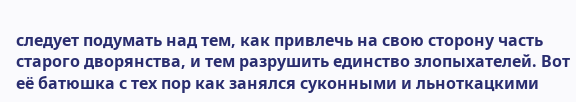следует подумать над тем, как привлечь на свою сторону часть старого дворянства, и тем разрушить единство злопыхателей. Вот её батюшка с тех пор как занялся суконными и льноткацкими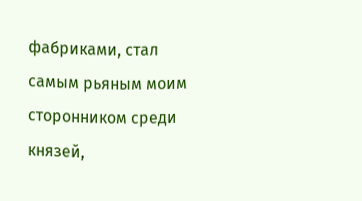фабриками, стал самым рьяным моим сторонником среди князей,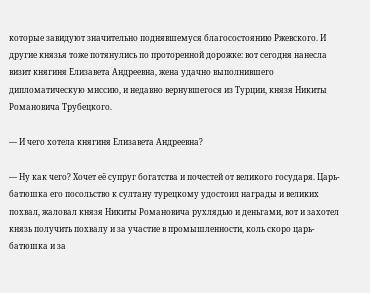которые завидуют значительно поднявшемуся благосостоянию Ржевского. И другие князья тоже потянулись по проторенной дорожке: вот сегодня нанесла визит княгиня Елизавета Андреевна, жена удачно выполнившего дипломатическую миссию, и недавно вернувшегося из Турции, князя Никиты Романовича Трубецкого.

— И чего хотела княгиня Елизавета Андреевна?

— Ну как чего? Хочет её супруг богатства и почестей от великого государя. Царь-батюшка его посольство к султану турецкому удостоил награды и великих похвал, жаловал князя Никиты Романовича рухлядью и деньгами, вот и захотел князь получить похвалу и за участие в промышленности, коль скоро царь-батюшка и за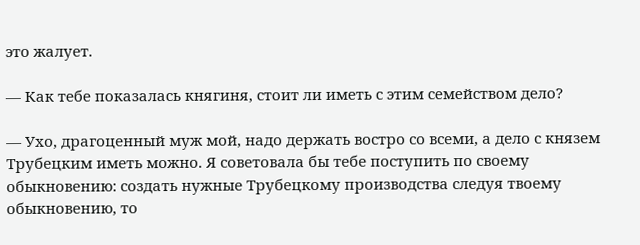это жалует.

— Как тебе показалась княгиня, стоит ли иметь с этим семейством дело?

— Ухо, драгоценный муж мой, надо держать востро со всеми, а дело с князем Трубецким иметь можно. Я советовала бы тебе поступить по своему обыкновению: создать нужные Трубецкому производства следуя твоему обыкновению, то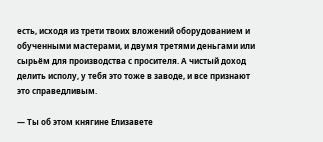есть, исходя из трети твоих вложений оборудованием и обученными мастерами, и двумя третями деньгами или сырьём для производства с просителя. А чистый доход делить исполу, у тебя это тоже в заводе, и все признают это справедливым.

— Ты об этом княгине Елизавете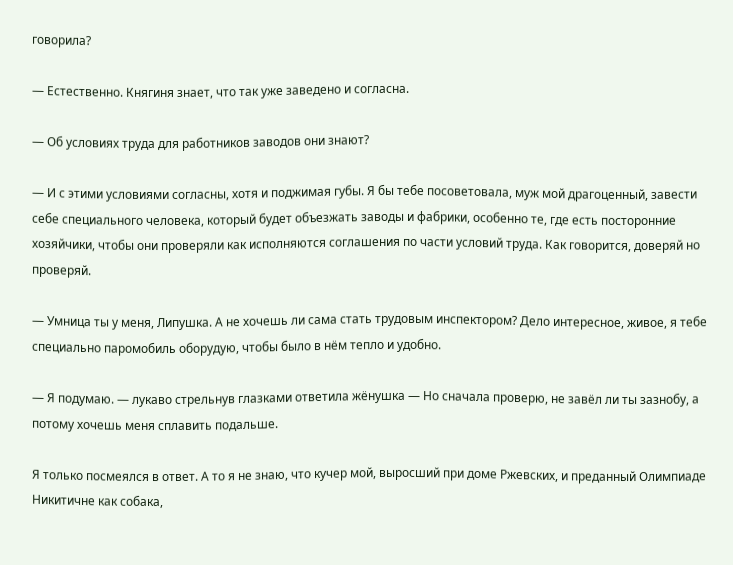говорила?

— Естественно. Княгиня знает, что так уже заведено и согласна.

— Об условиях труда для работников заводов они знают?

— И с этими условиями согласны, хотя и поджимая губы. Я бы тебе посоветовала, муж мой драгоценный, завести себе специального человека, который будет объезжать заводы и фабрики, особенно те, где есть посторонние хозяйчики, чтобы они проверяли как исполняются соглашения по части условий труда. Как говорится, доверяй но проверяй.

— Умница ты у меня, Липушка. А не хочешь ли сама стать трудовым инспектором? Дело интересное, живое, я тебе специально паромобиль оборудую, чтобы было в нём тепло и удобно.

— Я подумаю. — лукаво стрельнув глазками ответила жёнушка — Но сначала проверю, не завёл ли ты зазнобу, а потому хочешь меня сплавить подальше.

Я только посмеялся в ответ. А то я не знаю, что кучер мой, выросший при доме Ржевских, и преданный Олимпиаде Никитичне как собака,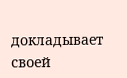докладывает своей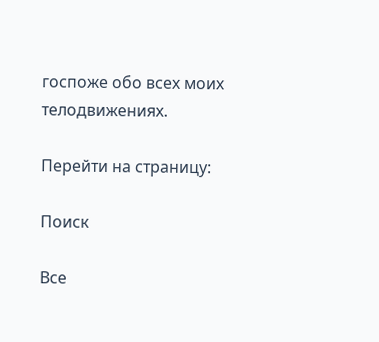госпоже обо всех моих телодвижениях.

Перейти на страницу:

Поиск

Все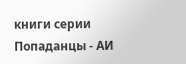книги серии Попаданцы - АИ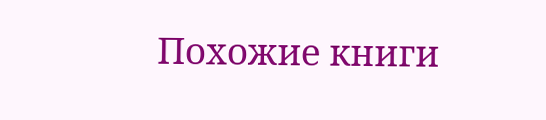Похожие книги